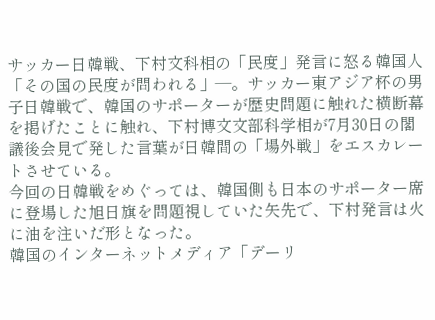サッカー日韓戦、下村文科相の「民度」発言に怒る韓国人
「その国の民度が問われる」―。サッカー東アジア杯の男子日韓戦で、韓国のサポーターが歴史問題に触れた横断幕を掲げたことに触れ、下村博文文部科学相が7月30日の閣議後会見で発した言葉が日韓間の「場外戦」をエスカレートさせている。
今回の日韓戦をめぐっては、韓国側も日本のサポーター席に登場した旭日旗を問題視していた矢先で、下村発言は火に油を注いだ形となった。
韓国のインターネットメディア「デーリ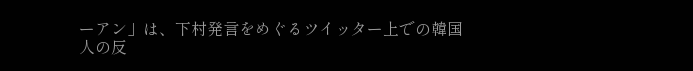ーアン」は、下村発言をめぐるツイッター上での韓国人の反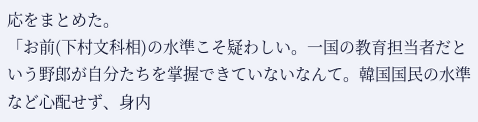応をまとめた。
「お前(下村文科相)の水準こそ疑わしい。一国の教育担当者だという野郎が自分たちを掌握できていないなんて。韓国国民の水準など心配せず、身内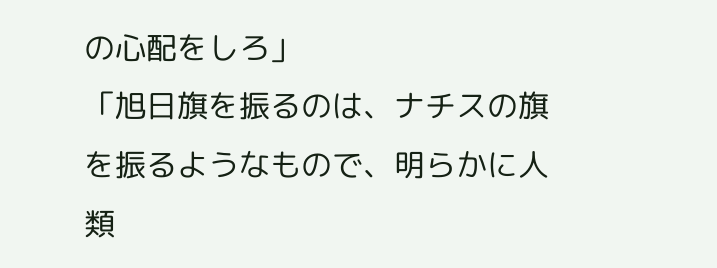の心配をしろ」
「旭日旗を振るのは、ナチスの旗を振るようなもので、明らかに人類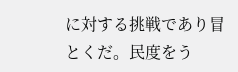に対する挑戦であり冒とくだ。民度をう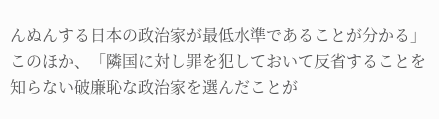んぬんする日本の政治家が最低水準であることが分かる」
このほか、「隣国に対し罪を犯しておいて反省することを知らない破廉恥な政治家を選んだことが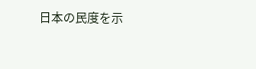日本の民度を示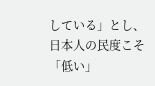している」とし、日本人の民度こそ「低い」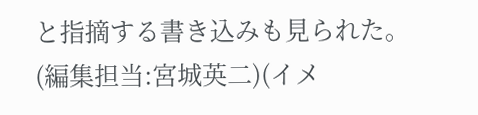と指摘する書き込みも見られた。(編集担当:宮城英二)(イメ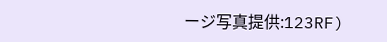ージ写真提供:123RF)